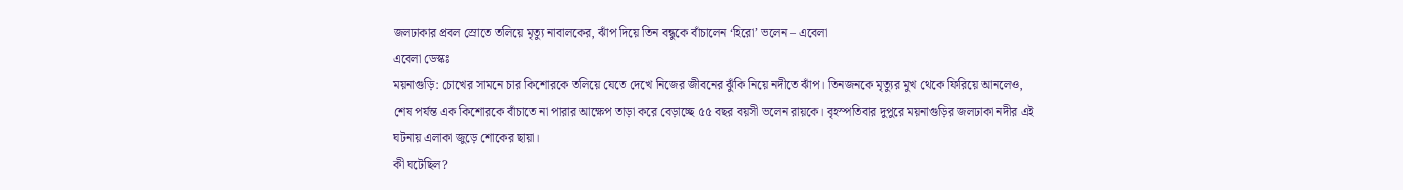জলঢাকার প্রবল স্রোতে তলিয়ে মৃত্যু নাবালকের, ঝাঁপ দিয়ে তিন বন্ধুকে বাঁচালেন ‘হিরো’ ভলেন – এবেলা
এবেলা ডেস্কঃ
ময়নাগুড়ি: চোখের সামনে চার কিশোরকে তলিয়ে যেতে দেখে নিজের জীবনের ঝুঁকি নিয়ে নদীতে ঝাঁপ। তিনজনকে মৃত্যুর মুখ থেকে ফিরিয়ে আনলেও, শেষ পর্যন্ত এক কিশোরকে বাঁচাতে না পারার আক্ষেপ তাড়া করে বেড়াচ্ছে ৫৫ বছর বয়সী ভলেন রায়কে। বৃহস্পতিবার দুপুরে ময়নাগুড়ির জলঢাকা নদীর এই ঘটনায় এলাকা জুড়ে শোকের ছায়া।
কী ঘটেছিল?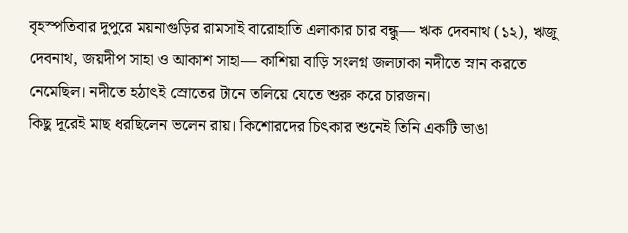বৃহস্পতিবার দুপুরে ময়নাগুড়ির রামসাই বারোহাতি এলাকার চার বন্ধু— ঋক দেবনাথ (১২), ঋজু দেবনাথ, জয়দীপ সাহা ও আকাশ সাহা— কাশিয়া বাড়ি সংলগ্ন জলঢাকা নদীতে স্নান করতে নেমেছিল। নদীতে হঠাৎই স্রোতের টানে তলিয়ে যেতে শুরু করে চারজন।
কিছু দূরেই মাছ ধরছিলেন ভলেন রায়। কিশোরদের চিৎকার শুনেই তিনি একটি ভাঙা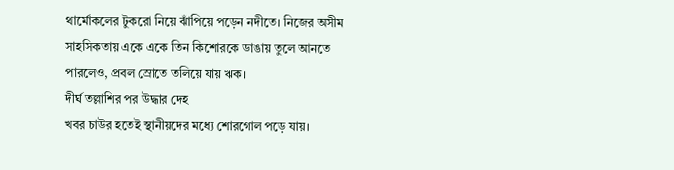থার্মোকলের টুকরো নিয়ে ঝাঁপিয়ে পড়েন নদীতে। নিজের অসীম সাহসিকতায় একে একে তিন কিশোরকে ডাঙায় তুলে আনতে পারলেও, প্রবল স্রোতে তলিয়ে যায় ঋক।
দীর্ঘ তল্লাশির পর উদ্ধার দেহ
খবর চাউর হতেই স্থানীয়দের মধ্যে শোরগোল পড়ে যায়।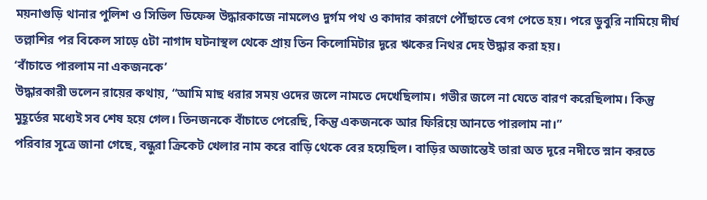ময়নাগুড়ি থানার পুলিশ ও সিভিল ডিফেন্স উদ্ধারকাজে নামলেও দুর্গম পথ ও কাদার কারণে পৌঁছাতে বেগ পেতে হয়। পরে ডুবুরি নামিয়ে দীর্ঘ তল্লাশির পর বিকেল সাড়ে ৫টা নাগাদ ঘটনাস্থল থেকে প্রায় তিন কিলোমিটার দূরে ঋকের নিথর দেহ উদ্ধার করা হয়।
‘বাঁচাতে পারলাম না একজনকে’
উদ্ধারকারী ভলেন রায়ের কথায়, “আমি মাছ ধরার সময় ওদের জলে নামতে দেখেছিলাম। গভীর জলে না যেতে বারণ করেছিলাম। কিন্তু মুহূর্তের মধ্যেই সব শেষ হয়ে গেল। তিনজনকে বাঁচাতে পেরেছি, কিন্তু একজনকে আর ফিরিয়ে আনতে পারলাম না।”
পরিবার সূত্রে জানা গেছে, বন্ধুরা ক্রিকেট খেলার নাম করে বাড়ি থেকে বের হয়েছিল। বাড়ির অজান্তেই তারা অত দূরে নদীতে স্নান করতে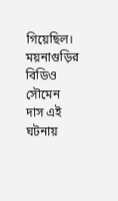গিয়েছিল। ময়নাগুড়ির বিডিও সৌমেন দাস এই ঘটনায়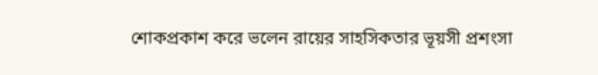শোকপ্রকাশ করে ভলেন রায়ের সাহসিকতার ভূয়সী প্রশংসা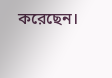করেছেন।